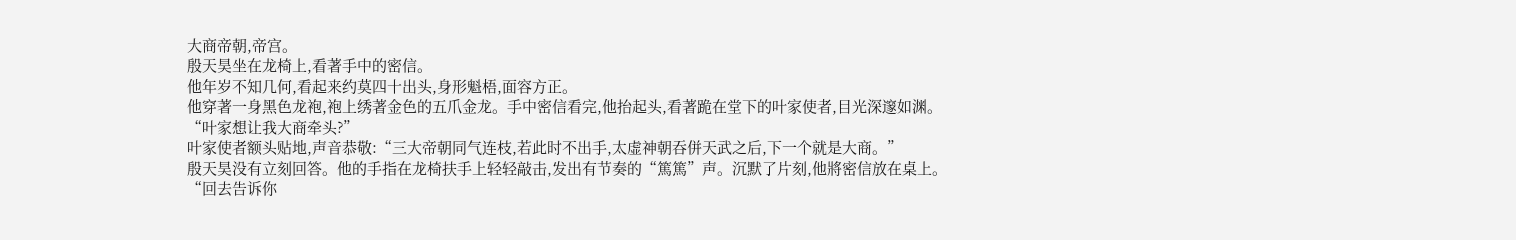大商帝朝,帝宫。
殷天昊坐在龙椅上,看著手中的密信。
他年岁不知几何,看起来约莫四十出头,身形魁梧,面容方正。
他穿著一身黑色龙袍,袍上绣著金色的五爪金龙。手中密信看完,他抬起头,看著跪在堂下的叶家使者,目光深邃如渊。
“叶家想让我大商牵头?”
叶家使者额头贴地,声音恭敬:“三大帝朝同气连枝,若此时不出手,太虚神朝吞併天武之后,下一个就是大商。”
殷天昊没有立刻回答。他的手指在龙椅扶手上轻轻敲击,发出有节奏的“篤篤”声。沉默了片刻,他將密信放在桌上。
“回去告诉你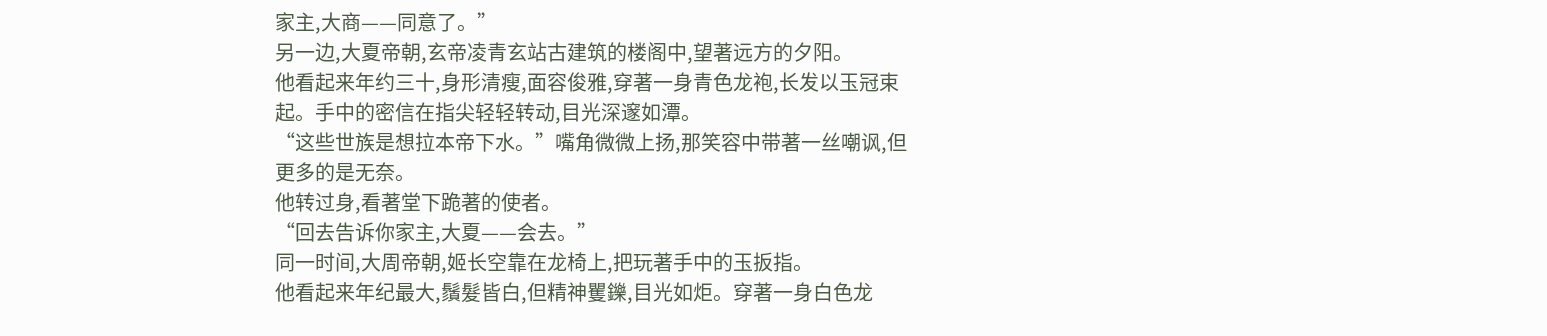家主,大商——同意了。”
另一边,大夏帝朝,玄帝凌青玄站古建筑的楼阁中,望著远方的夕阳。
他看起来年约三十,身形清瘦,面容俊雅,穿著一身青色龙袍,长发以玉冠束起。手中的密信在指尖轻轻转动,目光深邃如潭。
“这些世族是想拉本帝下水。”嘴角微微上扬,那笑容中带著一丝嘲讽,但更多的是无奈。
他转过身,看著堂下跪著的使者。
“回去告诉你家主,大夏——会去。”
同一时间,大周帝朝,姬长空靠在龙椅上,把玩著手中的玉扳指。
他看起来年纪最大,鬚髮皆白,但精神矍鑠,目光如炬。穿著一身白色龙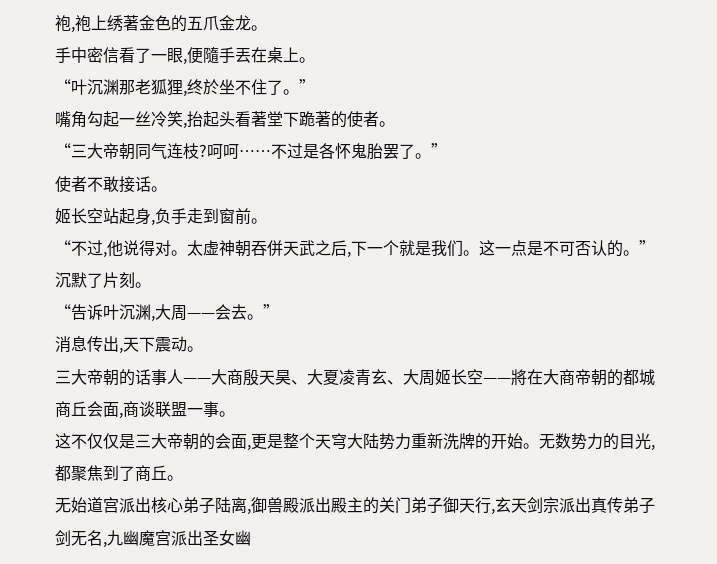袍,袍上绣著金色的五爪金龙。
手中密信看了一眼,便隨手丟在桌上。
“叶沉渊那老狐狸,终於坐不住了。”
嘴角勾起一丝冷笑,抬起头看著堂下跪著的使者。
“三大帝朝同气连枝?呵呵……不过是各怀鬼胎罢了。”
使者不敢接话。
姬长空站起身,负手走到窗前。
“不过,他说得对。太虚神朝吞併天武之后,下一个就是我们。这一点是不可否认的。”
沉默了片刻。
“告诉叶沉渊,大周——会去。”
消息传出,天下震动。
三大帝朝的话事人——大商殷天昊、大夏凌青玄、大周姬长空——將在大商帝朝的都城商丘会面,商谈联盟一事。
这不仅仅是三大帝朝的会面,更是整个天穹大陆势力重新洗牌的开始。无数势力的目光,都聚焦到了商丘。
无始道宫派出核心弟子陆离,御兽殿派出殿主的关门弟子御天行,玄天剑宗派出真传弟子剑无名,九幽魔宫派出圣女幽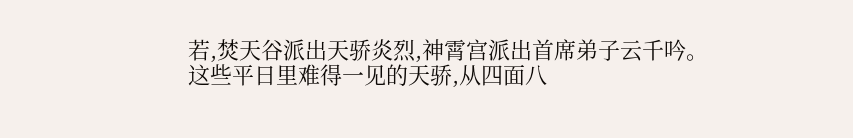若,焚天谷派出天骄炎烈,神霄宫派出首席弟子云千吟。
这些平日里难得一见的天骄,从四面八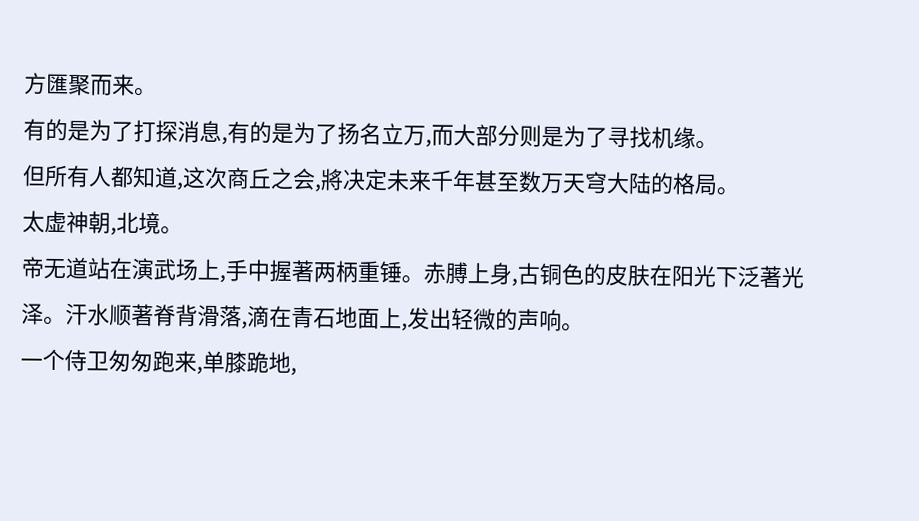方匯聚而来。
有的是为了打探消息,有的是为了扬名立万,而大部分则是为了寻找机缘。
但所有人都知道,这次商丘之会,將决定未来千年甚至数万天穹大陆的格局。
太虚神朝,北境。
帝无道站在演武场上,手中握著两柄重锤。赤膊上身,古铜色的皮肤在阳光下泛著光泽。汗水顺著脊背滑落,滴在青石地面上,发出轻微的声响。
一个侍卫匆匆跑来,单膝跪地,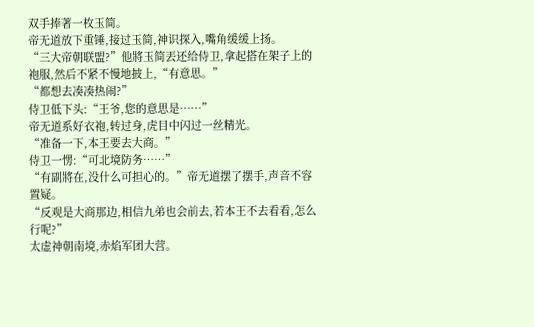双手捧著一枚玉简。
帝无道放下重锤,接过玉简,神识探入,嘴角缓缓上扬。
“三大帝朝联盟?”他將玉简丟还给侍卫,拿起搭在架子上的袍服,然后不紧不慢地披上,“有意思。”
“都想去凑凑热闹?”
侍卫低下头:“王爷,您的意思是……”
帝无道系好衣袍,转过身,虎目中闪过一丝精光。
“准备一下,本王要去大商。”
侍卫一愣:“可北境防务……”
“有副將在,没什么可担心的。”帝无道摆了摆手,声音不容置疑。
“反观是大商那边,相信九弟也会前去,若本王不去看看,怎么行呢?”
太虚神朝南境,赤焰军团大营。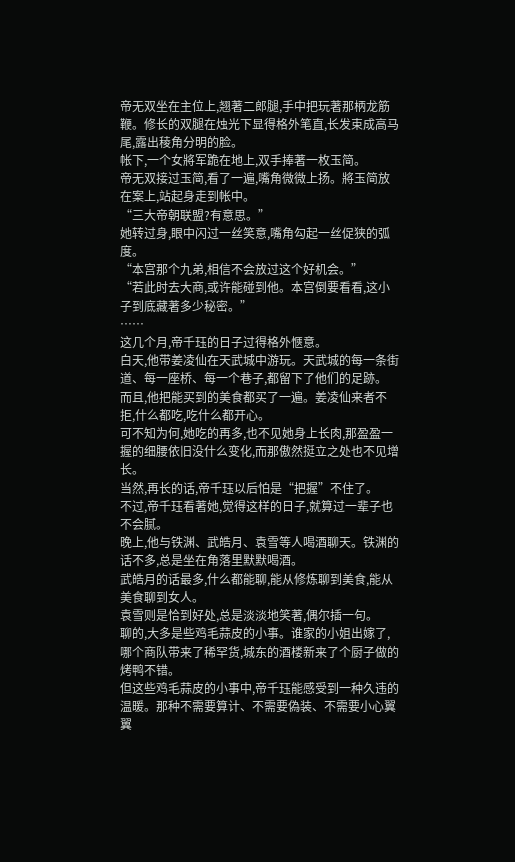帝无双坐在主位上,翘著二郎腿,手中把玩著那柄龙筋鞭。修长的双腿在烛光下显得格外笔直,长发束成高马尾,露出稜角分明的脸。
帐下,一个女將军跪在地上,双手捧著一枚玉简。
帝无双接过玉简,看了一遍,嘴角微微上扬。將玉简放在案上,站起身走到帐中。
“三大帝朝联盟?有意思。”
她转过身,眼中闪过一丝笑意,嘴角勾起一丝促狭的弧度。
“本宫那个九弟,相信不会放过这个好机会。”
“若此时去大商,或许能碰到他。本宫倒要看看,这小子到底藏著多少秘密。”
……
这几个月,帝千珏的日子过得格外愜意。
白天,他带姜凌仙在天武城中游玩。天武城的每一条街道、每一座桥、每一个巷子,都留下了他们的足跡。
而且,他把能买到的美食都买了一遍。姜凌仙来者不拒,什么都吃,吃什么都开心。
可不知为何,她吃的再多,也不见她身上长肉,那盈盈一握的细腰依旧没什么变化,而那傲然挺立之处也不见增长。
当然,再长的话,帝千珏以后怕是“把握”不住了。
不过,帝千珏看著她,觉得这样的日子,就算过一辈子也不会腻。
晚上,他与铁渊、武皓月、袁雪等人喝酒聊天。铁渊的话不多,总是坐在角落里默默喝酒。
武皓月的话最多,什么都能聊,能从修炼聊到美食,能从美食聊到女人。
袁雪则是恰到好处,总是淡淡地笑著,偶尔插一句。
聊的,大多是些鸡毛蒜皮的小事。谁家的小姐出嫁了,哪个商队带来了稀罕货,城东的酒楼新来了个厨子做的烤鸭不错。
但这些鸡毛蒜皮的小事中,帝千珏能感受到一种久违的温暖。那种不需要算计、不需要偽装、不需要小心翼翼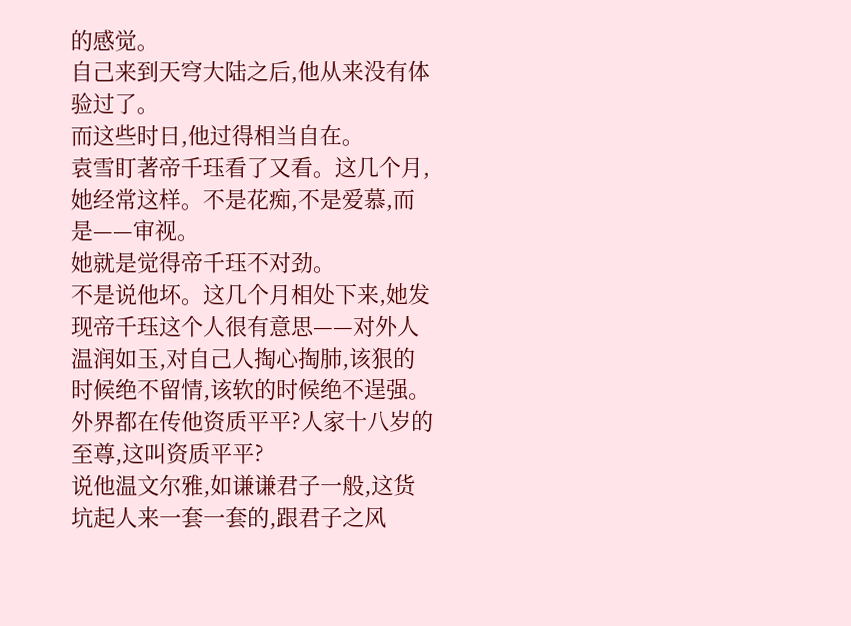的感觉。
自己来到天穹大陆之后,他从来没有体验过了。
而这些时日,他过得相当自在。
袁雪盯著帝千珏看了又看。这几个月,她经常这样。不是花痴,不是爱慕,而是——审视。
她就是觉得帝千珏不对劲。
不是说他坏。这几个月相处下来,她发现帝千珏这个人很有意思——对外人温润如玉,对自己人掏心掏肺,该狠的时候绝不留情,该软的时候绝不逞强。
外界都在传他资质平平?人家十八岁的至尊,这叫资质平平?
说他温文尔雅,如谦谦君子一般,这货坑起人来一套一套的,跟君子之风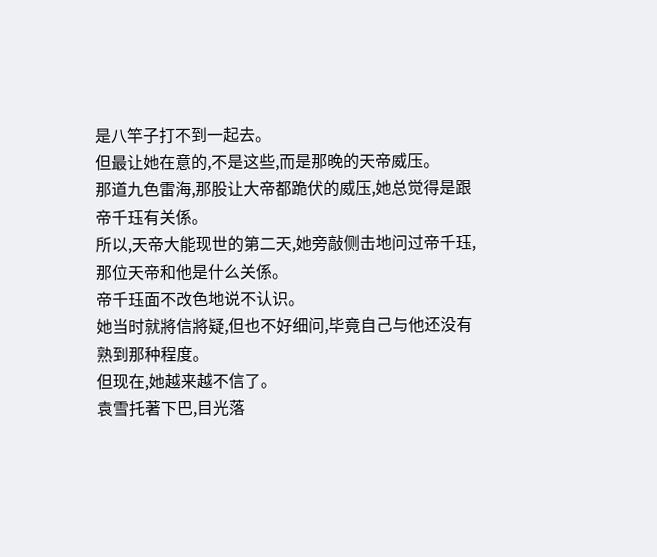是八竿子打不到一起去。
但最让她在意的,不是这些,而是那晚的天帝威压。
那道九色雷海,那股让大帝都跪伏的威压,她总觉得是跟帝千珏有关係。
所以,天帝大能现世的第二天,她旁敲侧击地问过帝千珏,那位天帝和他是什么关係。
帝千珏面不改色地说不认识。
她当时就將信將疑,但也不好细问,毕竟自己与他还没有熟到那种程度。
但现在,她越来越不信了。
袁雪托著下巴,目光落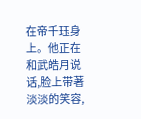在帝千珏身上。他正在和武皓月说话,脸上带著淡淡的笑容,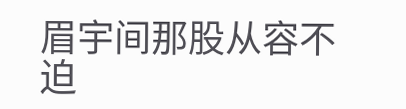眉宇间那股从容不迫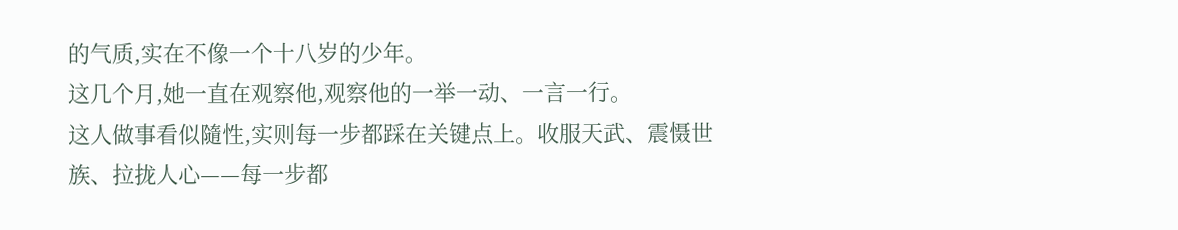的气质,实在不像一个十八岁的少年。
这几个月,她一直在观察他,观察他的一举一动、一言一行。
这人做事看似隨性,实则每一步都踩在关键点上。收服天武、震慑世族、拉拢人心——每一步都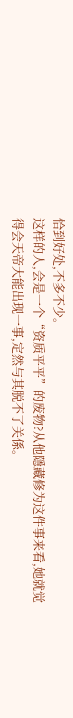恰到好处,不多不少。
这样的人,会是一个“资质平平”的废物?从他隱藏修为这件事来看,她就觉得会天帝大能出现一事,定然与其脱不了关係。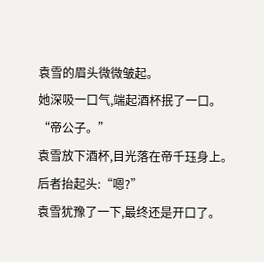袁雪的眉头微微皱起。
她深吸一口气,端起酒杯抿了一口。
“帝公子。”
袁雪放下酒杯,目光落在帝千珏身上。
后者抬起头:“嗯?”
袁雪犹豫了一下,最终还是开口了。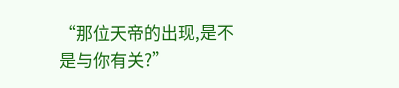“那位天帝的出现,是不是与你有关?”